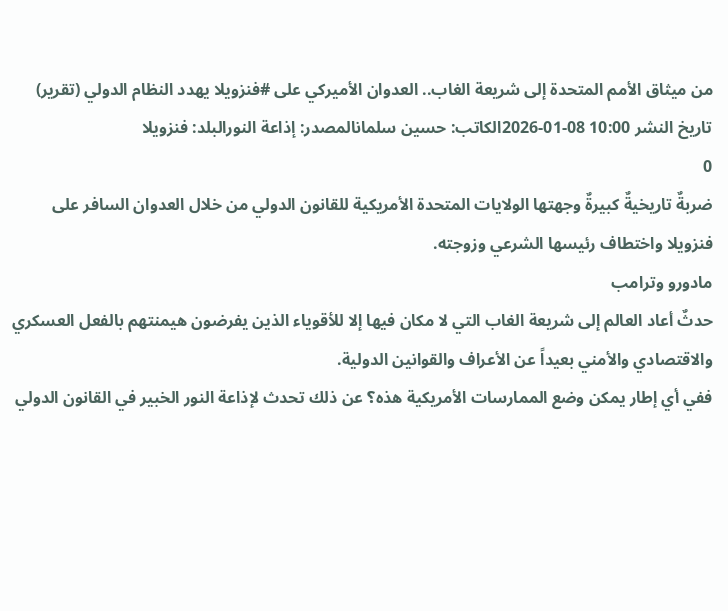من ميثاق الأمم المتحدة إلى شريعة الغاب.. العدوان الأميركي على #فنزويلا يهدد النظام الدولي (تقرير)
تاريخ النشر 10:00 08-01-2026الكاتب: حسين سلمانالمصدر: إذاعة النورالبلد: فنزويلا
0
ضربةٌ تاريخيةٌ كبيرةٌ وجهتها الولايات المتحدة الأمريكية للقانون الدولي من خلال العدوان السافر على فنزويلا واختطاف رئيسها الشرعي وزوجته.
مادورو وترامب
حدثٌ أعاد العالم إلى شريعة الغاب التي لا مكان فيها إلا للأقوياء الذين يفرضون هيمنتهم بالفعل العسكري والاقتصادي والأمني بعيداً عن الأعراف والقوانين الدولية.
ففي أي إطار يمكن وضع الممارسات الأمريكية هذه؟ عن ذلك تحدث لإذاعة النور الخبير في القانون الدولي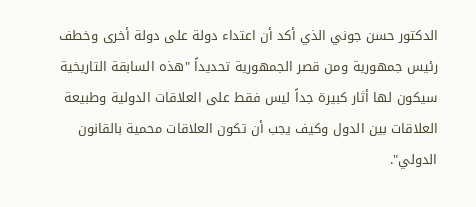الدكتور حسن جوني الذي أكد أن اعتداء دولة على دولة أخرى وخطف رئيس جمهورية ومن قصر الجمهورية تحديداً "هذه السابقة التاريخية سيكون لها أثار كبيرة جداً ليس فقط على العلاقات الدولية وطبيعة العلاقات بين الدول وكيف يجب أن تكون العلاقات محمية بالقانون الدولي".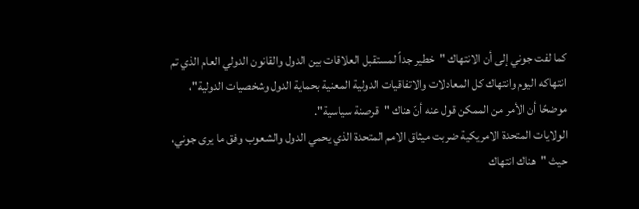كما لفت جوني إلى أن الانتهاك "خطير جداً لمستقبل العلاقات بين الدول والقانون الدولي العام الذي تم انتهاكه اليوم وانتهاك كل المعادلات والاتفاقيات الدولية المعنية بحماية الدول وشخصيات الدولية"، موضحًا أن الأمر من الممكن قول عنه أنّ هناك "قرصنة سياسية".
الولايات المتحدة الامريكية ضربت ميثاق الامم المتحدة الذي يحمي الدول والشعوب وفق ما يرى جوني، حيث "هناك انتهاك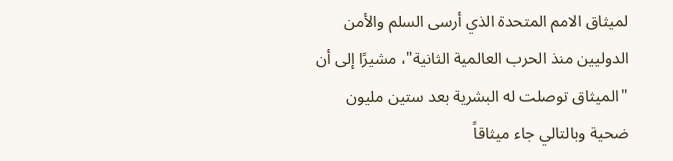لميثاق الامم المتحدة الذي أرسى السلم والأمن الدوليين منذ الحرب العالمية الثانية"، مشيرًا إلى أن "الميثاق توصلت له البشرية بعد ستين مليون ضحية وبالتالي جاء ميثاقاً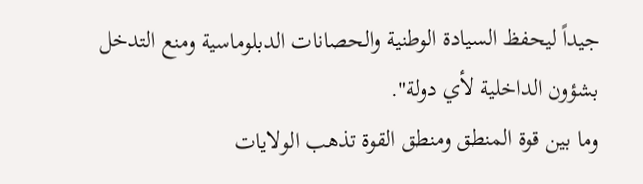جيداً ليحفظ السيادة الوطنية والحصانات الدبلوماسية ومنع التدخل بشؤون الداخلية لأي دولة".
وما بين قوة المنطق ومنطق القوة تذهب الولايات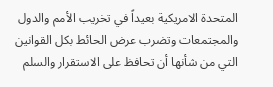المتحدة الامريكية بعيداً في تخريب الأمم والدول والمجتمعات وتضرب عرض الحائط بكل القوانين التي من شأنها أن تحافظ على الاستقرار والسلم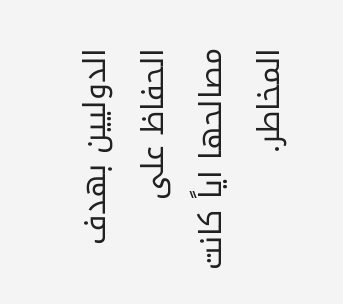الدوليين بهدف الحفاظ على مصالحها اياً كانت المخاطر.